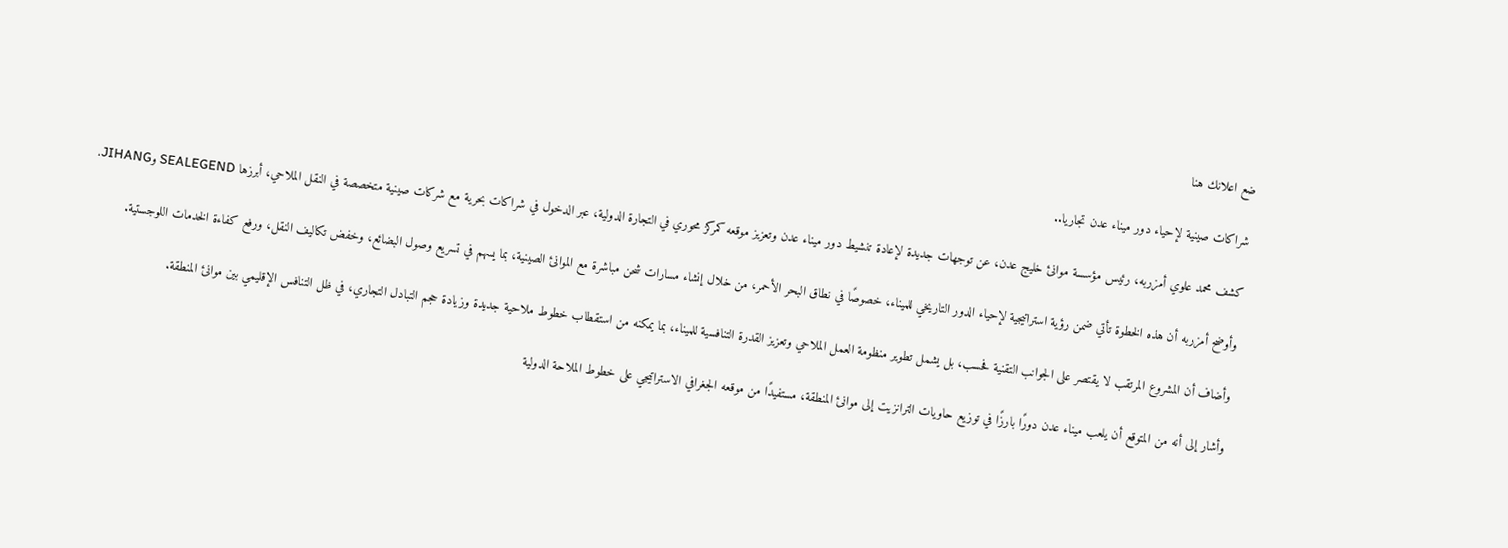ضع اعلانك هنا

شراكات صينية لإحياء دور ميناء عدن تجاريا..

كشف محمد علوي أمزربه، رئيس مؤسسة موانئ خليج عدن، عن توجهات جديدة لإعادة تنشيط دور ميناء عدن وتعزيز موقعه كمركز محوري في التجارة الدولية، عبر الدخول في شراكات بحرية مع شركات صينية متخصصة في النقل الملاحي، أبرزها SEALEGEND وJIHANG.

وأوضح أمزربه أن هذه الخطوة تأتي ضمن رؤية استراتيجية لإحياء الدور التاريخي للميناء، خصوصًا في نطاق البحر الأحمر، من خلال إنشاء مسارات شحن مباشرة مع الموانئ الصينية، بما يسهم في تسريع وصول البضائع، وخفض تكاليف النقل، ورفع كفاءة الخدمات اللوجستية.

وأضاف أن المشروع المرتقب لا يقتصر على الجوانب التقنية فحسب، بل يشمل تطوير منظومة العمل الملاحي وتعزيز القدرة التنافسية للميناء، بما يمكنه من استقطاب خطوط ملاحية جديدة وزيادة حجم التبادل التجاري، في ظل التنافس الإقليمي بين موانئ المنطقة.

وأشار إلى أنه من المتوقع أن يلعب ميناء عدن دورًا بارزًا في توزيع حاويات الترانزيت إلى موانئ المنطقة، مستفيدًا من موقعه الجغرافي الاستراتيجي على خطوط الملاحة الدولية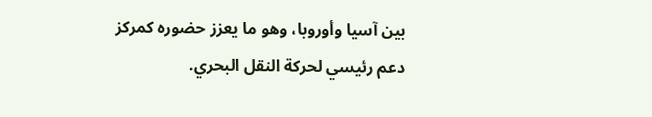بين آسيا وأوروبا، وهو ما يعزز حضوره كمركز دعم رئيسي لحركة النقل البحري.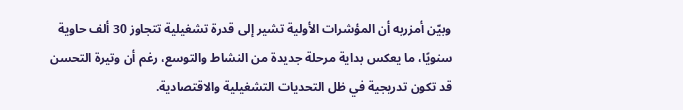وبيّن أمزربه أن المؤشرات الأولية تشير إلى قدرة تشغيلية تتجاوز 30 ألف حاوية سنويًا، ما يعكس بداية مرحلة جديدة من النشاط والتوسع، رغم أن وتيرة التحسن قد تكون تدريجية في ظل التحديات التشغيلية والاقتصادية.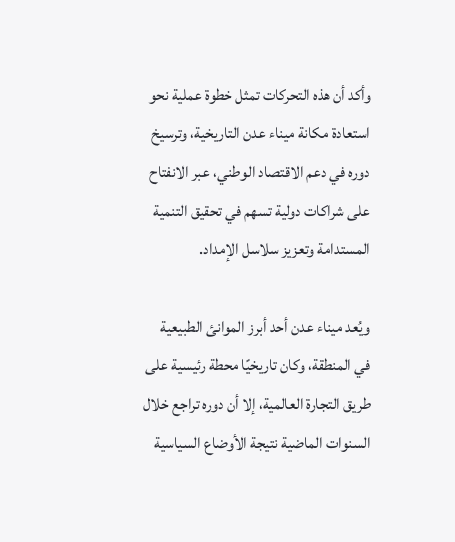وأكد أن هذه التحركات تمثل خطوة عملية نحو استعادة مكانة ميناء عدن التاريخية، وترسيخ دوره في دعم الاقتصاد الوطني، عبر الانفتاح على شراكات دولية تسهم في تحقيق التنمية المستدامة وتعزيز سلاسل الإمداد.

ويُعد ميناء عدن أحد أبرز الموانئ الطبيعية في المنطقة، وكان تاريخيًا محطة رئيسية على طريق التجارة العالمية، إلا أن دوره تراجع خلال السنوات الماضية نتيجة الأوضاع السياسية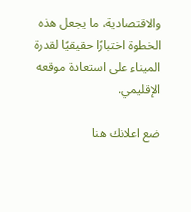والاقتصادية، ما يجعل هذه الخطوة اختبارًا حقيقيًا لقدرة الميناء على استعادة موقعه الإقليمي.

ضع اعلانك هنا